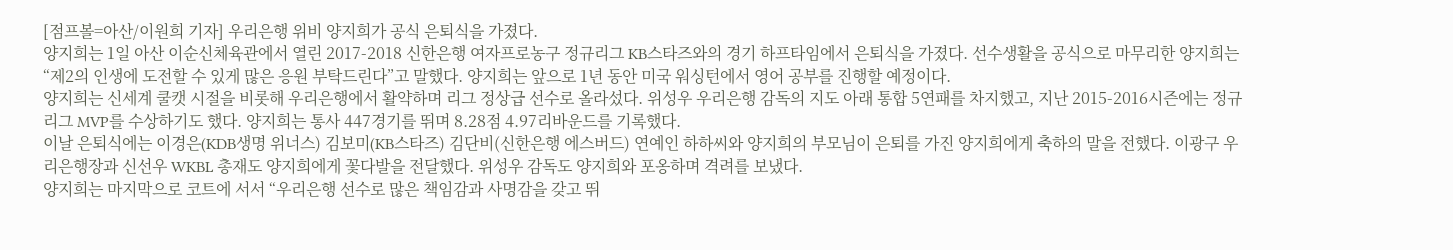[점프볼=아산/이원희 기자] 우리은행 위비 양지희가 공식 은퇴식을 가졌다.
양지희는 1일 아산 이순신체육관에서 열린 2017-2018 신한은행 여자프로농구 정규리그 KB스타즈와의 경기 하프타임에서 은퇴식을 가졌다. 선수생활을 공식으로 마무리한 양지희는 “제2의 인생에 도전할 수 있게 많은 응원 부탁드린다”고 말했다. 양지희는 앞으로 1년 동안 미국 워싱턴에서 영어 공부를 진행할 예정이다.
양지희는 신세계 쿨캣 시절을 비롯해 우리은행에서 활약하며 리그 정상급 선수로 올라섰다. 위성우 우리은행 감독의 지도 아래 통합 5연패를 차지했고, 지난 2015-2016시즌에는 정규리그 MVP를 수상하기도 했다. 양지희는 통사 447경기를 뛰며 8.28점 4.97리바운드를 기록했다.
이날 은퇴식에는 이경은(KDB생명 위너스) 김보미(KB스타즈) 김단비(신한은행 에스버드) 연예인 하하씨와 양지희의 부모님이 은퇴를 가진 양지희에게 축하의 말을 전했다. 이광구 우리은행장과 신선우 WKBL 총재도 양지희에게 꽃다발을 전달했다. 위성우 감독도 양지희와 포옹하며 격려를 보냈다.
양지희는 마지막으로 코트에 서서 “우리은행 선수로 많은 책임감과 사명감을 갖고 뛰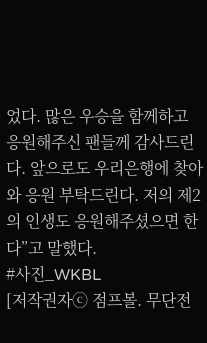었다. 많은 우승을 함께하고 응원해주신 팬들께 감사드린다. 앞으로도 우리은행에 찾아와 응원 부탁드린다. 저의 제2의 인생도 응원해주셨으면 한다”고 말했다.
#사진_WKBL
[저작권자ⓒ 점프볼. 무단전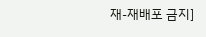재-재배포 금지]